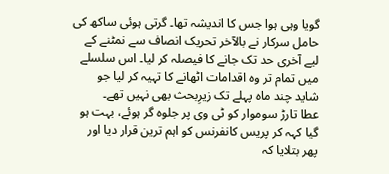گویا وہی ہوا جس کا اندیشہ تھا۔ گرتی ہوئی ساکھ کی حامل سرکار نے بالآخر تحریک انصاف سے نمٹنے کے لیے آخری حد تک جانے کا فیصلہ کر لیا۔ اس سلسلے میں تمام تر وہ اقدامات اٹھانے کا تہیہ کر لیا جو شاید چند ماہ پہلے تک زیرِبحث بھی نہیں تھے۔
عطا تارڑ سوموار کو ٹی وی پر جلوہ گر ہوئے، بہت ہو گیا کہہ کر پریس کانفرنس کو اہم ترین قرار دیا اور پھر بتلایا کہ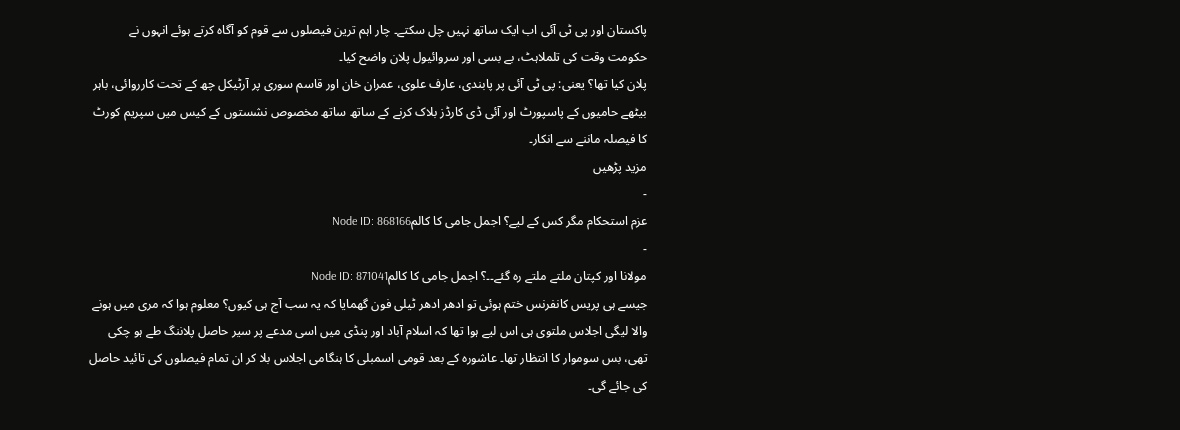پاکستان اور پی ٹی آئی اب ایک ساتھ نہیں چل سکتے۔ چار اہم ترین فیصلوں سے قوم کو آگاہ کرتے ہوئے انہوں نے حکومت وقت کی تلملاہٹ، بے بسی اور سروائیول پلان واضح کیا۔
پلان کیا تھا؟ یعنی: پی ٹی آئی پر پابندی، عارف علوی، عمران خان اور قاسم سوری پر آرٹیکل چھ کے تحت کارروائی، باہر بیٹھے حامیوں کے پاسپورٹ اور آئی ڈی کارڈز بلاک کرنے کے ساتھ ساتھ مخصوص نشستوں کے کیس میں سپریم کورٹ کا فیصلہ ماننے سے انکار۔
مزید پڑھیں
-
عزم استحکام مگر کس کے لیے؟ اجمل جامی کا کالمNode ID: 868166
-
مولانا اور کپتان ملتے ملتے رہ گئے۔۔؟ اجمل جامی کا کالمNode ID: 871041
جیسے ہی پریس کانفرنس ختم ہوئی تو ادھر ادھر ٹیلی فون گھمایا کہ یہ سب آج ہی کیوں؟ معلوم ہوا کہ مری میں ہونے والا لیگی اجلاس ملتوی ہی اس لیے ہوا تھا کہ اسلام آباد اور پنڈی میں اسی مدعے پر سیر حاصل پلاننگ طے ہو چکی تھی، بس سوموار کا انتظار تھا۔ عاشورہ کے بعد قومی اسمبلی کا ہنگامی اجلاس بلا کر ان تمام فیصلوں کی تائید حاصل کی جائے گی۔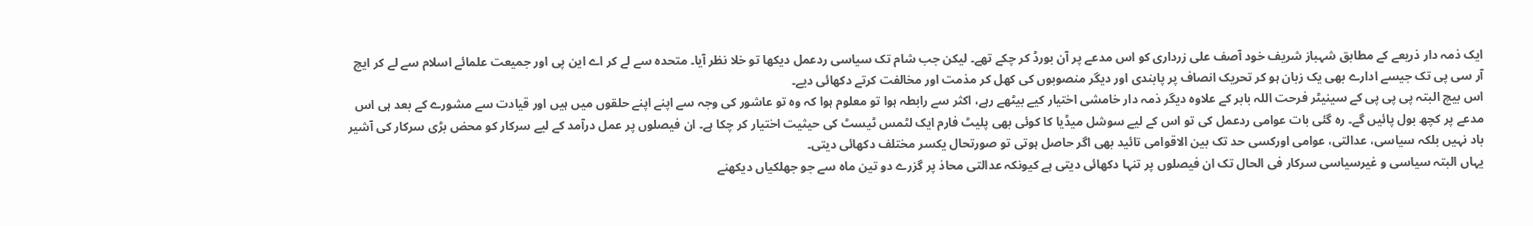ایک ذمہ دار ذریعے کے مطابق شہباز شریف خود آصف علی زرداری کو اس مدعے پر آن بورڈ کر چکے تھے۔ لیکن جب شام تک سیاسی ردعمل دیکھا تو خلا نظر آیا۔ متحدہ سے لے کر اے این پی اور جمیعت علمائے اسلام سے لے کر ایچ آر سی پی تک جیسے ادارے بھی یک زبان ہو کر تحریک انصاف پر پابندی اور دیگر منصوبوں کی کھل کر مذمت اور مخالفت کرتے دکھائی دیے۔
اس بیچ البتہ پی پی پی کے سینیٹر فرحت اللہ بابر کے علاوہ دیگر ذمہ دار خامشی اختیار کیے بیٹھے رہے، اکثر سے رابطہ ہوا تو معلوم ہوا کہ وہ تو عاشور کی وجہ سے اپنے اپنے حلقوں میں ہیں اور قیادت سے مشورے کے بعد ہی اس مدعے پر کچھ بول پائیں گے۔ رہ گئی بات عوامی ردعمل کی تو اس کے لیے سوشل میڈیا کا کوئی بھی پلیٹ فارم ایک لٹمس ٹیسٹ کی حیثیت اختیار کر چکا ہے۔ ان فیصلوں پر عمل درآمد کے لیے سرکار کو محض بڑی سرکار کی آشیر باد نہیں بلکہ سیاسی، عدالتی، عوامی اورکسی حد تک بین الاقوامی تائید بھی اگر حاصل ہوتی تو صورتحال یکسر مختلف دکھائی دیتی۔
یہاں البتہ سیاسی و غیرسیاسی سرکار فی الحال تک ان فیصلوں پر تنہا دکھائی دیتی ہے کیونکہ عدالتی محاذ پر گزرے دو تین ماہ سے جو جھلکیاں دیکھنے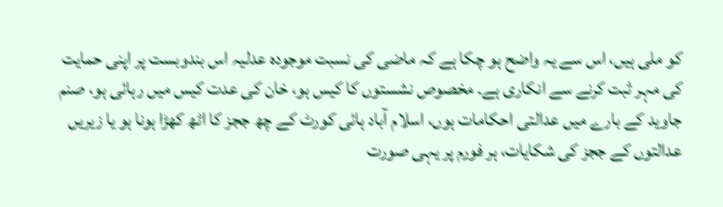کو ملی ہیں، اس سے یہ واضح ہو چکا ہے کہ ماضی کی نسبت موجودہ عدلیہ اس بندوبست پر اپنی حمایت کی مہر ثبت کرنے سے انکاری ہے۔ مخصوص نشستوں کا کیس ہو، خان کی عدت کیس میں رہائی ہو، صنم جاوید کے بارے میں عدالتی احکامات ہوں، اسلام آباد ہائی کورٹ کے چھ ججز کا اٹھ کھڑا ہونا ہو یا زیریں عدالتوں کے ججز کی شکایات، ہر فورم پر یہی صورت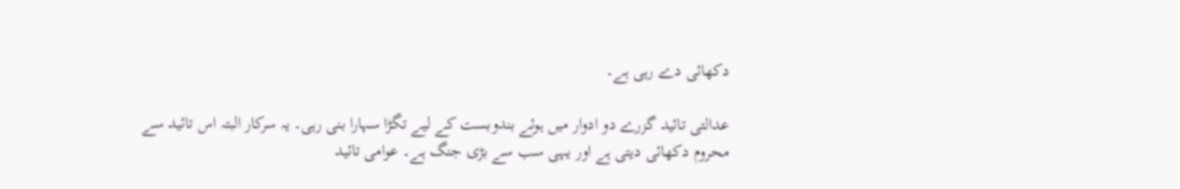دکھائی دے رہی ہے۔

عدالتی تائید گزرے دو ادوار میں ہوئے بندوبست کے لیے تگڑا سہارا بنی رہی۔ یہ سرکار البتہ اس تائید سے محروم دکھائی دیتی ہے اور یہی سب سے بڑی جنگ ہے۔ عوامی تائید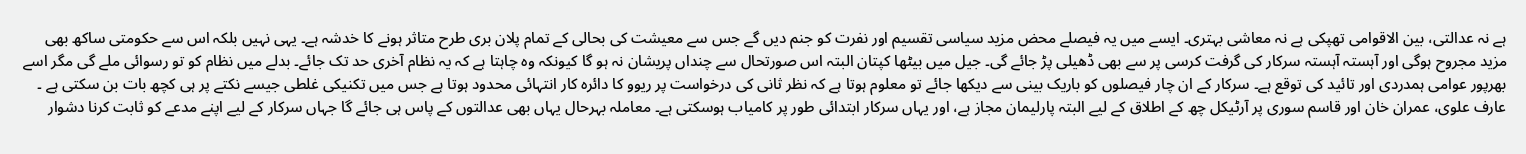ہے نہ عدالتی، بین الاقوامی تھپکی ہے نہ معاشی بہتری۔ ایسے میں یہ فیصلے محض مزید سیاسی تقسیم اور نفرت کو جنم دیں گے جس سے معیشت کی بحالی کے تمام پلان بری طرح متاثر ہونے کا خدشہ ہے۔ یہی نہیں بلکہ اس سے حکومتی ساکھ بھی مزید مجروح ہوگی اور آہستہ آہستہ سرکار کی گرفت کرسی پر سے بھی ڈھیلی پڑ جائے گی۔ جیل میں بیٹھا کپتان البتہ اس صورتحال سے چنداں پریشان نہ ہو گا کیونکہ وہ چاہتا ہے کہ یہ نظام آخری حد تک جائے۔ بدلے میں نظام کو تو رسوائی ملے گی مگر اسے بھرپور عوامی ہمدردی اور تائید کی توقع ہے۔ سرکار کے ان چار فیصلوں کو باریک بینی سے دیکھا جائے تو معلوم ہوتا ہے کہ نظر ثانی کی درخواست پر ریوو کا دائرہ کار انتہائی محدود ہوتا ہے جس میں تکنیکی غلطی جیسے نکتے پر ہی کچھ بات بن سکتی ہے ۔
عارف علوی، عمران خان اور قاسم سوری پر آرٹیکل چھ کے اطلاق کے لیے البتہ پارلیمان مجاز ہے، اور یہاں سرکار ابتدائی طور پر کامیاب ہوسکتی ہے۔ معاملہ بہرحال یہاں بھی عدالتوں کے پاس ہی جائے گا جہاں سرکار کے لیے اپنے مدعے کو ثابت کرنا دشوار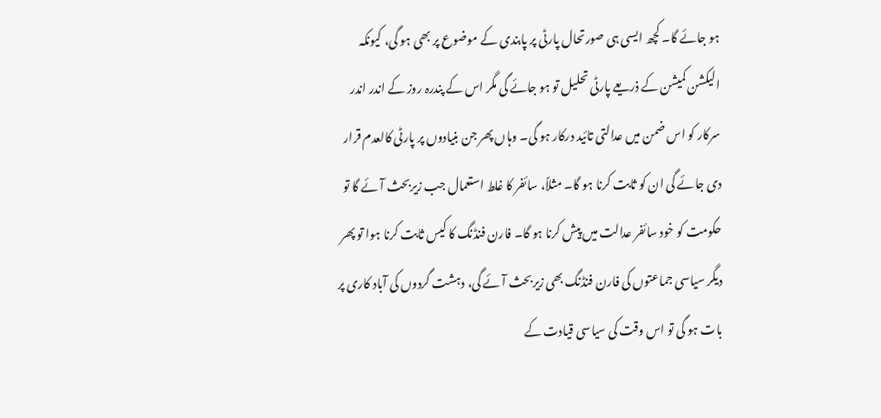ہو جائے گا۔ کچھ ایسی ہی صورتحال پارٹی پر پابندی کے موضوع پر بھی ہو گی، کیونکہ الیکشن کمیشن کے ذریعے پارٹی تحلیل تو ہو جائے گی مگر اس کے پندرہ روز کے اندر اندر سرکار کو اس ضمن میں عدالتی تائید درکار ہو گی۔ وہاں پھر جن بنیادوں پر پارٹی کالعدم قرار دی جائے گی ان کو ثابت کرنا ہو گا۔ مثلاً، سائفر کا غلط استعمال جب زیربحث آئے گا تو حکومت کو خود سائفر عدالت میں پیش کرنا ہو گا۔ فارن فنڈنگ کا کیس ثابت کرنا ہوا تو پھر دیگر سیاسی جماعتوں کی فارن فنڈنگ بھی زیربحث آئے گی، دہشت گردوں کی آباد کاری پر بات ہو گی تو اس وقت کی سیاسی قیادت کے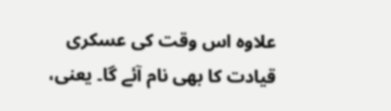علاوہ اس وقت کی عسکری قیادت کا بھی نام آئے گا۔ یعنی،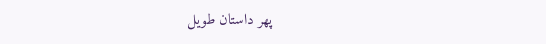پھر داستان طویل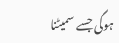ہوگی جسے سمیٹنا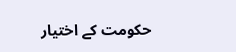حکومت کے اختیار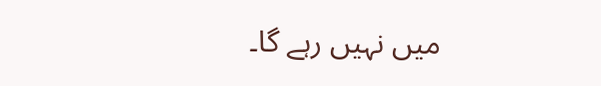میں نہیں رہے گا۔